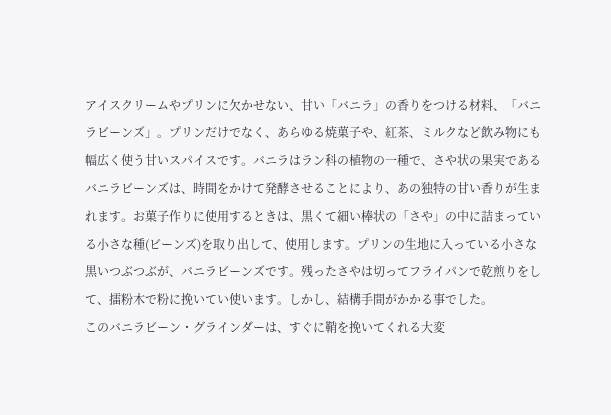アイスクリームやプリンに欠かせない、甘い「バニラ」の香りをつける材料、「バニラビーンズ」。プリンだけでなく、あらゆる焼菓子や、紅茶、ミルクなど飲み物にも幅広く使う甘いスパイスです。バニラはラン科の植物の一種で、さや状の果実であるバニラビーンズは、時間をかけて発酵させることにより、あの独特の甘い香りが生まれます。お菓子作りに使用するときは、黒くて細い棒状の「さや」の中に詰まっている小さな種(ビーンズ)を取り出して、使用します。プリンの生地に入っている小さな黒いつぶつぶが、バニラビーンズです。残ったさやは切ってフライパンで乾煎りをして、擂粉木で粉に挽いてい使います。しかし、結構手間がかかる事でした。
このバニラビーン・グラインダーは、すぐに鞘を挽いてくれる大変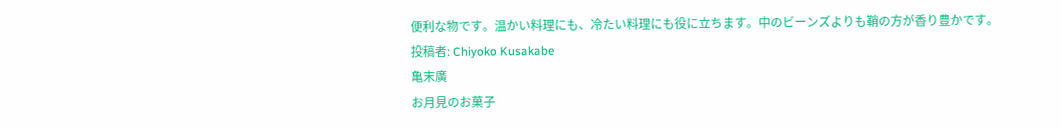便利な物です。温かい料理にも、冷たい料理にも役に立ちます。中のビーンズよりも鞘の方が香り豊かです。
投稿者: Chiyoko Kusakabe
亀末廣
お月見のお菓子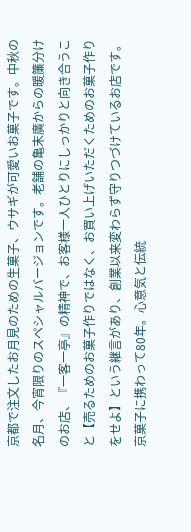京都で注文したお月見のための生菓子、ウサギが可愛いお菓子です。中秋の名月、今宵限りのスペシャルバージョンです。老舗の亀末廣からの暖簾分けのお店、『一客一亭』の精神で、お客様一人ひとりにしっかりと向き合うこと【売るためのお菓子作りではなく、お買い上げいただくためのお菓子作りをせよ】という継言があり、創業以来変わらず守りつづけているお店です。
京菓子に携わって80年。心意気と伝統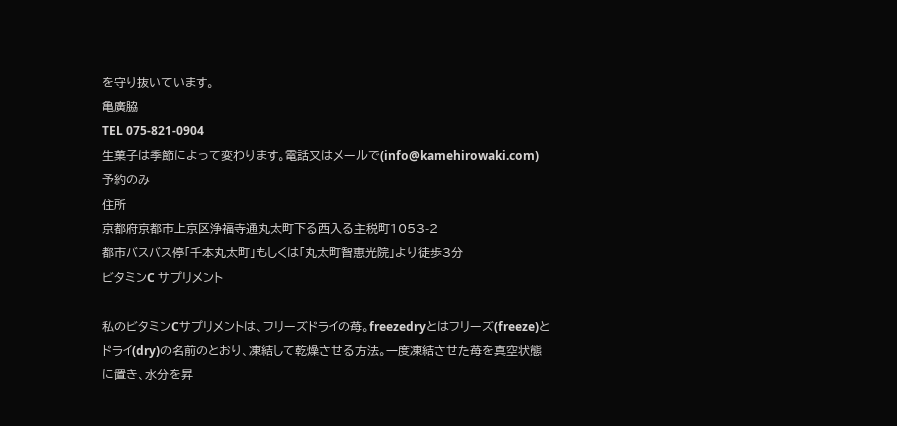を守り抜いています。
亀廣脇
TEL 075-821-0904
生菓子は季節によって変わります。電話又はメールで(info@kamehirowaki.com)予約のみ
住所
京都府京都市上京区浄福寺通丸太町下る西入る主税町1053-2
都市バスバス停「千本丸太町」もしくは「丸太町智恵光院」より徒歩3分
ビタミンC サプリメント

私のビタミンCサプリメントは、フリーズドライの苺。freezedryとはフリーズ(freeze)とドライ(dry)の名前のとおり、凍結して乾燥させる方法。一度凍結させた苺を真空状態に置き、水分を昇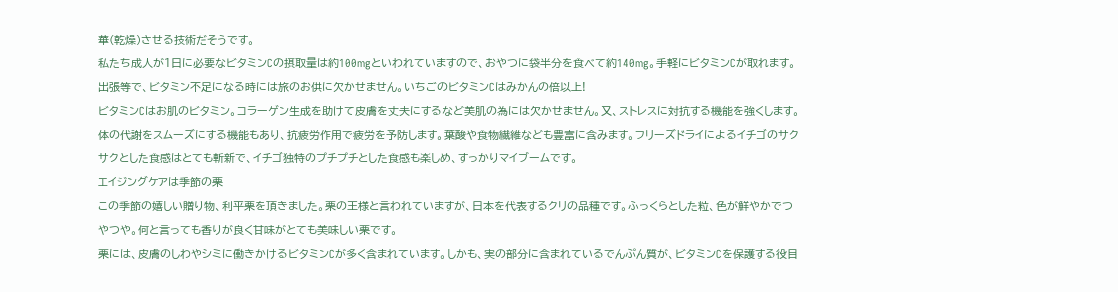華(乾燥)させる技術だそうです。
私たち成人が1日に必要なビタミンCの摂取量は約100mgといわれていますので、おやつに袋半分を食べて約140mg。手軽にビタミンCが取れます。出張等で、ビタミン不足になる時には旅のお供に欠かせません。いちごのビタミンCはみかんの倍以上!
ビタミンCはお肌のビタミン。コラーゲン生成を助けて皮膚を丈夫にするなど美肌の為には欠かせません。又、ストレスに対抗する機能を強くします。体の代謝をスムーズにする機能もあり、抗疲労作用で疲労を予防します。葉酸や食物繊維なども豊富に含みます。フリーズドライによるイチゴのサクサクとした食感はとても斬新で、イチゴ独特のプチプチとした食感も楽しめ、すっかりマイブームです。
エイジングケアは季節の栗
この季節の嬉しい贈り物、利平栗を頂きました。栗の王様と言われていますが、日本を代表するクリの品種です。ふっくらとした粒、色が鮮やかでつやつや。何と言っても香りが良く甘味がとても美味しい栗です。
栗には、皮膚のしわやシミに働きかけるビタミンCが多く含まれています。しかも、実の部分に含まれているでんぷん質が、ビタミンCを保護する役目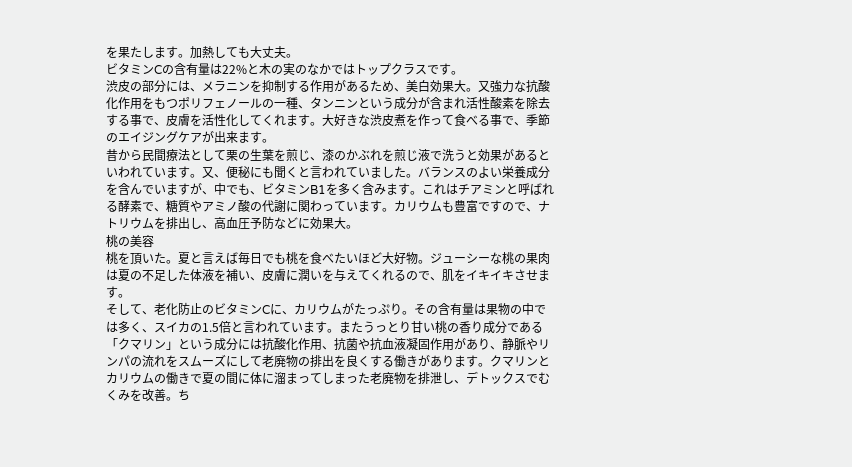を果たします。加熱しても大丈夫。
ビタミンCの含有量は22%と木の実のなかではトップクラスです。
渋皮の部分には、メラニンを抑制する作用があるため、美白効果大。又強力な抗酸化作用をもつポリフェノールの一種、タンニンという成分が含まれ活性酸素を除去する事で、皮膚を活性化してくれます。大好きな渋皮煮を作って食べる事で、季節のエイジングケアが出来ます。
昔から民間療法として栗の生葉を煎じ、漆のかぶれを煎じ液で洗うと効果があるといわれています。又、便秘にも聞くと言われていました。バランスのよい栄養成分を含んでいますが、中でも、ビタミンB1を多く含みます。これはチアミンと呼ばれる酵素で、糖質やアミノ酸の代謝に関わっています。カリウムも豊富ですので、ナトリウムを排出し、高血圧予防などに効果大。
桃の美容
桃を頂いた。夏と言えば毎日でも桃を食べたいほど大好物。ジューシーな桃の果肉は夏の不足した体液を補い、皮膚に潤いを与えてくれるので、肌をイキイキさせます。
そして、老化防止のビタミンCに、カリウムがたっぷり。その含有量は果物の中では多く、スイカの1.5倍と言われています。またうっとり甘い桃の香り成分である「クマリン」という成分には抗酸化作用、抗菌や抗血液凝固作用があり、静脈やリンパの流れをスムーズにして老廃物の排出を良くする働きがあります。クマリンとカリウムの働きで夏の間に体に溜まってしまった老廃物を排泄し、デトックスでむくみを改善。ち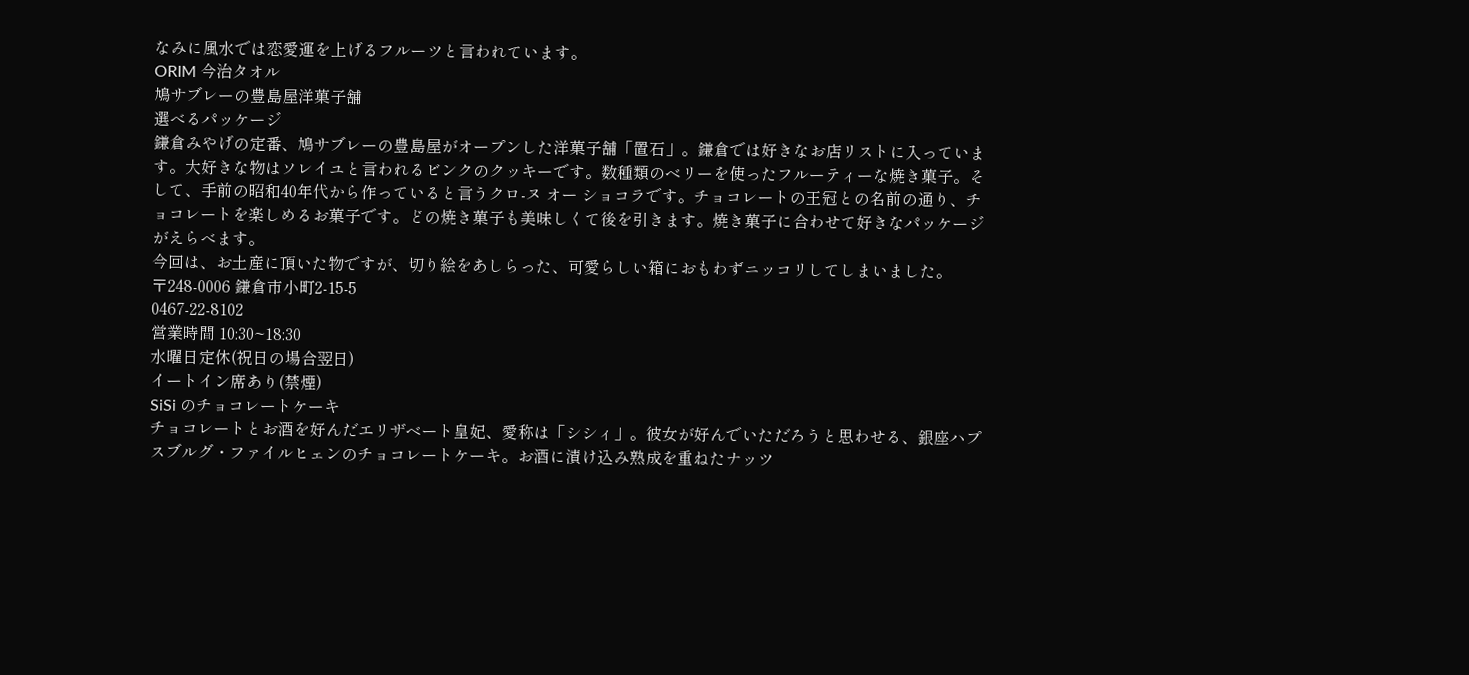なみに風水では恋愛運を上げるフルーツと言われています。
ORIM 今治タオル
鳩サブレーの豊島屋洋菓子舗
選べるパッケージ
鎌倉みやげの定番、鳩サブレーの豊島屋がオープンした洋菓子舗「置石」。鎌倉では好きなお店リストに入っています。大好きな物はソレイユと言われるビンクのクッキーです。数種類のベリーを使ったフルーティーな焼き菓子。そして、手前の昭和40年代から作っていると言うクロ-ヌ オー ショコラです。チョコレートの王冠との名前の通り、チョコレートを楽しめるお菓子です。どの焼き菓子も美味しくて後を引きます。焼き菓子に合わせて好きなパッケージがえらべます。
今回は、お土産に頂いた物ですが、切り絵をあしらった、可愛らしい箱におもわずニッコリしてしまいました。
〒248-0006 鎌倉市小町2-15-5
0467-22-8102
営業時間 10:30~18:30
水曜日定休(祝日の場合翌日)
イートイン席あり(禁煙)
SiSi のチョコレートケーキ
チョコレートとお酒を好んだエリザベート皇妃、愛称は「シシィ」。彼女が好んでいただろうと思わせる、銀座ハプスブルグ・ファイルヒェンのチョコレートケーキ。お酒に漬け込み熟成を重ねたナッツ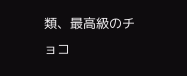類、最高級のチョコ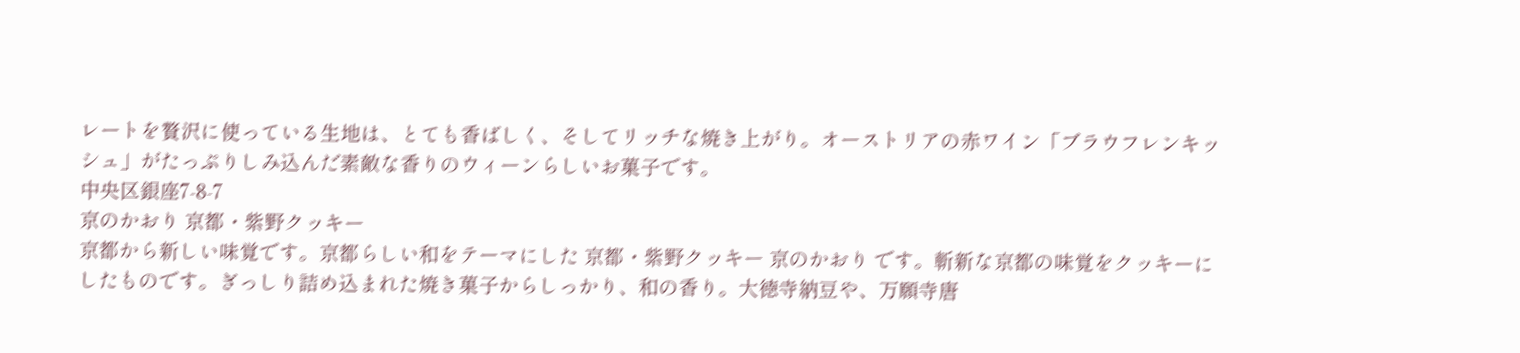レートを贅沢に使っている生地は、とても香ばしく、そしてリッチな焼き上がり。オーストリアの赤ワイン「ブラウフレンキッシュ」がたっぷりしみ込んだ素敵な香りのウィーンらしいお菓子です。
中央区銀座7-8-7
京のかおり 京都・紫野クッキー
京都から新しい味覚です。京都らしい和をテーマにした 京都・紫野クッキー 京のかおり です。斬新な京都の味覚をクッキーにしたものです。ぎっしり詰め込まれた焼き菓子からしっかり、和の香り。大徳寺納豆や、万願寺唐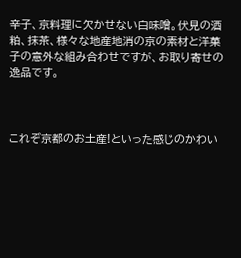辛子、京料理に欠かせない白味噌。伏見の酒粕、抹茶、様々な地産地消の京の素材と洋菓子の意外な組み合わせですが、お取り寄せの逸品です。



これぞ京都のお土産!といった感じのかわい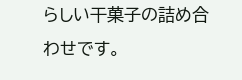らしい干菓子の詰め合わせです。